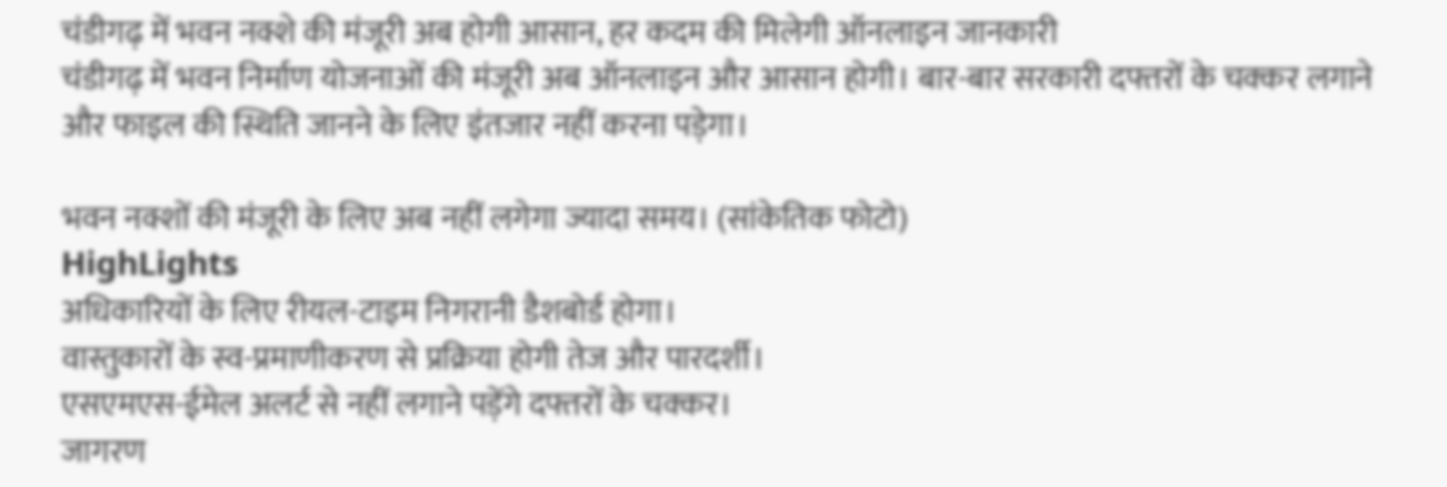चंडीगढ़ में भवन नक्शे की मंजूरी अब होगी आसान, हर कदम की मिलेगी ऑनलाइन जानकारी
चंडीगढ़ में भवन निर्माण योजनाओं की मंजूरी अब ऑनलाइन और आसान होगी। बार-बार सरकारी दफ्तरों के चक्कर लगाने और फाइल की स्थिति जानने के लिए इंतजार नहीं करना पड़ेगा।

भवन नक्शों की मंजूरी के लिए अब नहीं लगेगा ज्यादा समय। (सांकेतिक फोटो)
HighLights
अधिकारियों के लिए रीयल-टाइम निगरानी डैशबोर्ड होगा।
वास्तुकारों के स्व-प्रमाणीकरण से प्रक्रिया होगी तेज और पारदर्शी।
एसएमएस-ईमेल अलर्ट से नहीं लगाने पड़ेंगे दफ्तरों के चक्कर।
जागरण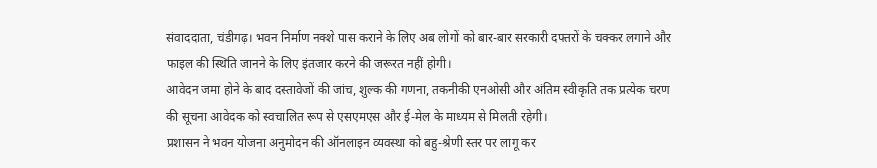संवाददाता, चंडीगढ़। भवन निर्माण नक्शे पास कराने के लिए अब लोगों को बार-बार सरकारी दफ्तरों के चक्कर लगाने और फाइल की स्थिति जानने के लिए इंतजार करने की जरूरत नहीं होगी।
आवेदन जमा होने के बाद दस्तावेजों की जांच, शुल्क की गणना, तकनीकी एनओसी और अंतिम स्वीकृति तक प्रत्येक चरण की सूचना आवेदक को स्वचालित रूप से एसएमएस और ई-मेल के माध्यम से मिलती रहेगी।
प्रशासन ने भवन योजना अनुमोदन की ऑनलाइन व्यवस्था को बहु-श्रेणी स्तर पर लागू कर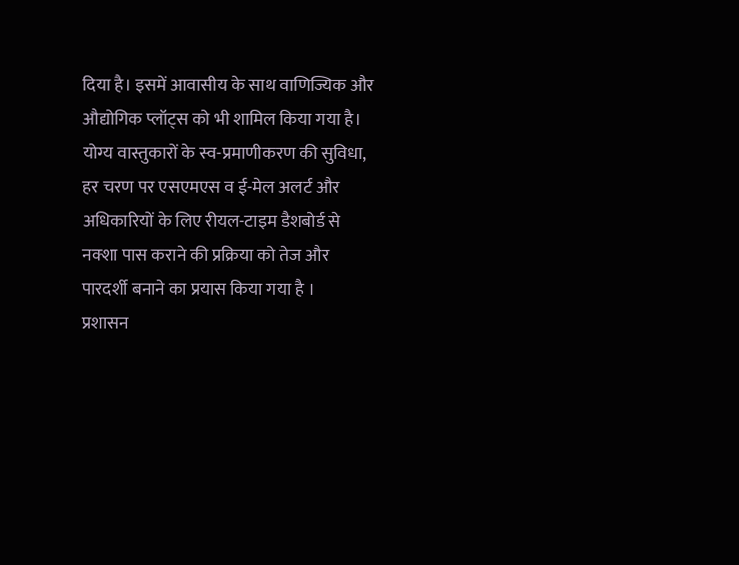दिया है। इसमें आवासीय के साथ वाणिज्यिक और औद्योगिक प्लॉट्स को भी शामिल किया गया है।
योग्य वास्तुकारों के स्व-प्रमाणीकरण की सुविधा, हर चरण पर एसएमएस व ई-मेल अलर्ट और अधिकारियों के लिए रीयल-टाइम डैशबोर्ड से नक्शा पास कराने की प्रक्रिया को तेज और पारदर्शी बनाने का प्रयास किया गया है ।
प्रशासन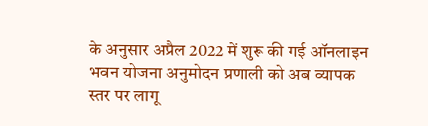के अनुसार अप्रैल 2022 में शुरू की गई ऑनलाइन भवन योजना अनुमोदन प्रणाली को अब व्यापक स्तर पर लागू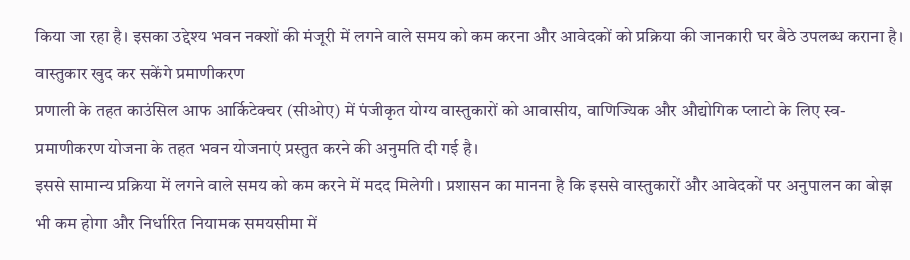किया जा रहा है। इसका उद्देश्य भवन नक्शों की मंजूरी में लगने वाले समय को कम करना और आवेदकों को प्रक्रिया की जानकारी घर बैठे उपलब्ध कराना है।
वास्तुकार खुद कर सकेंगे प्रमाणीकरण
प्रणाली के तहत काउंसिल आफ आर्किटेक्चर (सीओए) में पंजीकृत योग्य वास्तुकारों को आवासीय, वाणिज्यिक और औद्योगिक प्लाटो के लिए स्व-प्रमाणीकरण योजना के तहत भवन योजनाएं प्रस्तुत करने की अनुमति दी गई है।
इससे सामान्य प्रक्रिया में लगने वाले समय को कम करने में मदद मिलेगी । प्रशासन का मानना है कि इससे वास्तुकारों और आवेदकों पर अनुपालन का बोझ भी कम होगा और निर्धारित नियामक समयसीमा में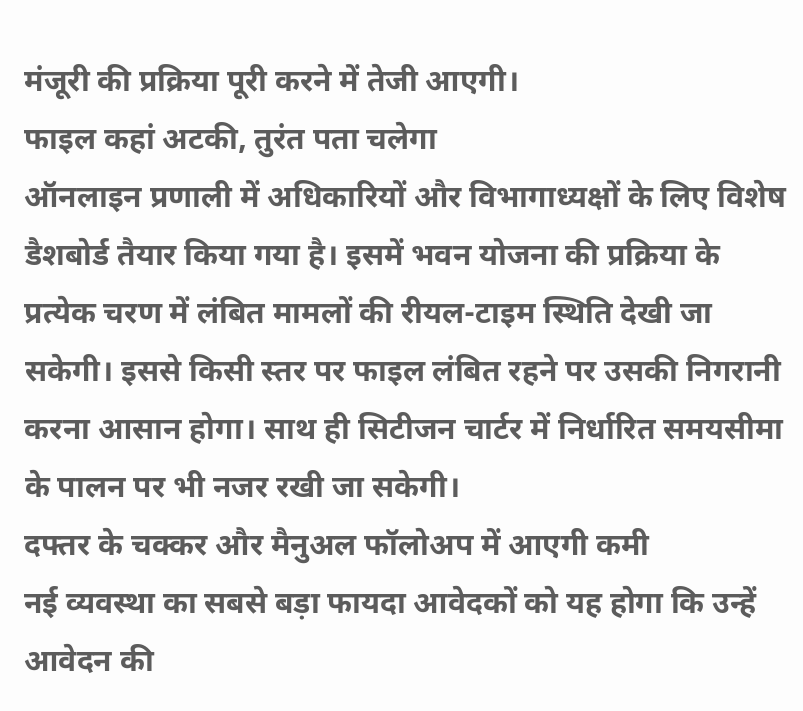मंजूरी की प्रक्रिया पूरी करने में तेजी आएगी।
फाइल कहां अटकी, तुरंत पता चलेगा
ऑनलाइन प्रणाली में अधिकारियों और विभागाध्यक्षों के लिए विशेष डैशबोर्ड तैयार किया गया है। इसमें भवन योजना की प्रक्रिया के प्रत्येक चरण में लंबित मामलों की रीयल-टाइम स्थिति देखी जा सकेगी। इससे किसी स्तर पर फाइल लंबित रहने पर उसकी निगरानी करना आसान होगा। साथ ही सिटीजन चार्टर में निर्धारित समयसीमा के पालन पर भी नजर रखी जा सकेगी।
दफ्तर के चक्कर और मैनुअल फॉलोअप में आएगी कमी
नई व्यवस्था का सबसे बड़ा फायदा आवेदकों को यह होगा कि उन्हें आवेदन की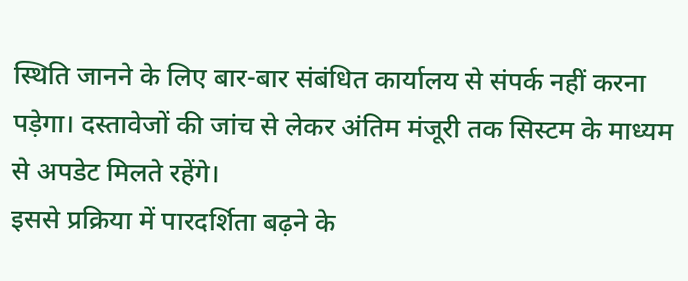स्थिति जानने के लिए बार-बार संबंधित कार्यालय से संपर्क नहीं करना पड़ेगा। दस्तावेजों की जांच से लेकर अंतिम मंजूरी तक सिस्टम के माध्यम से अपडेट मिलते रहेंगे।
इससे प्रक्रिया में पारदर्शिता बढ़ने के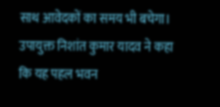साथ आवेदकों का समय भी बचेगा। उपायुक्त निशांत कुमार यादव ने कहा कि यह पहल भवन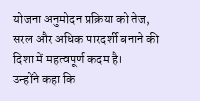योजना अनुमोदन प्रक्रिया को तेज, सरल और अधिक पारदर्शी बनाने की दिशा में महत्वपूर्ण कदम है।
उन्होंने कहा कि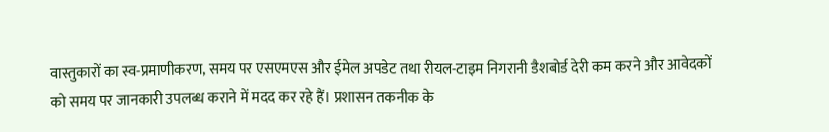वास्तुकारों का स्व-प्रमाणीकरण, समय पर एसएमएस और ईमेल अपडेट तथा रीयल-टाइम निगरानी डैशबोर्ड देरी कम करने और आवेदकों को समय पर जानकारी उपलब्ध कराने में मदद कर रहे हैं। प्रशासन तकनीक के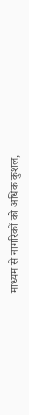माध्यम से नागरिकों को अधिक कुशल,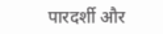पारदर्शी और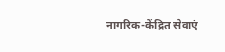नागरिक-केंद्रित सेवाएं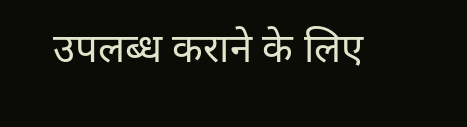उपलब्ध कराने के लिए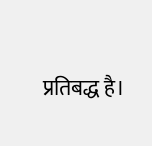प्रतिबद्ध है।